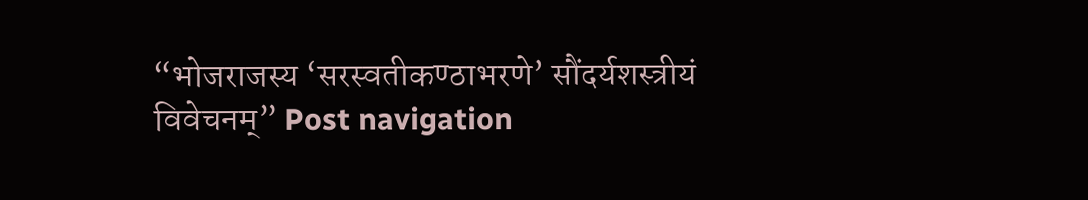“भोजराजस्य ‘सरस्वतीकण्ठाभरणे’ सौंदर्यशस्त्रीयं विवेचनम्” Post navigation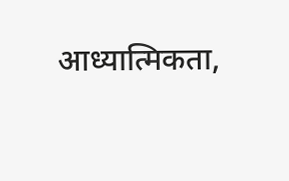आध्यात्मिकता,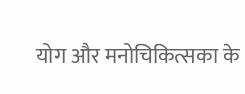योग और मनोचिकित्सका के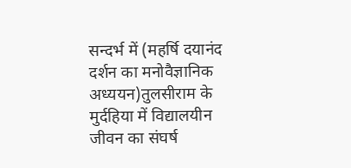सन्दर्भ में (महर्षि दयानंद दर्शन का मनोवैज्ञानिक अध्ययन)तुलसीराम के मुर्दहिया में विद्यालयीन जीवन का संघर्ष